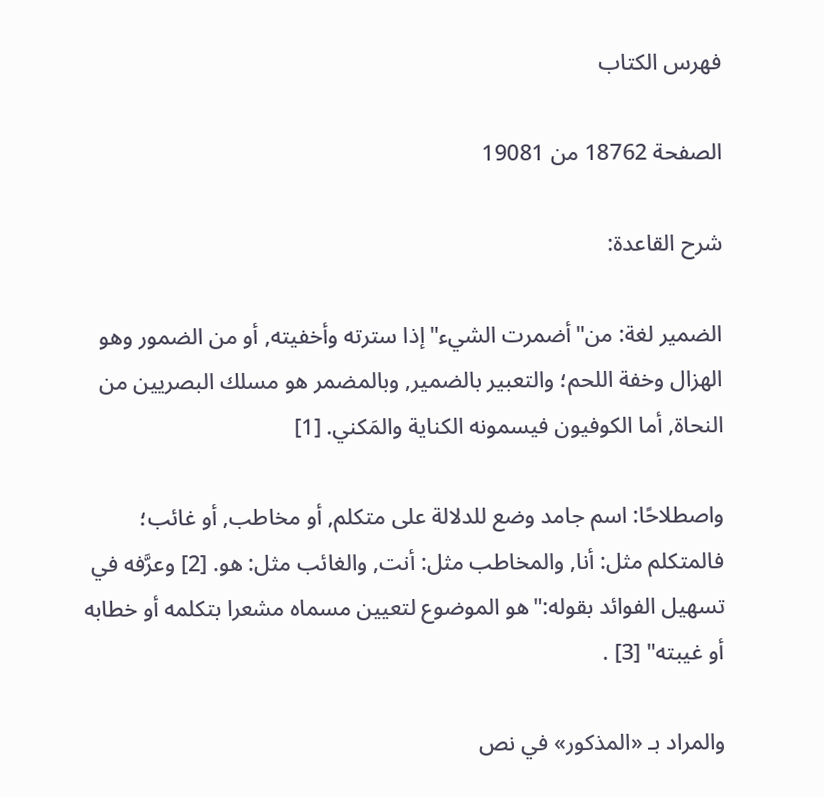فهرس الكتاب

الصفحة 18762 من 19081

شرح القاعدة:

الضمير لغة: من"أضمرت الشيء"إذا سترته وأخفيته, أو من الضمور وهو الهزال وخفة اللحم؛ والتعبير بالضمير, وبالمضمر هو مسلك البصريين من النحاة, أما الكوفيون فيسمونه الكناية والمَكني. [1]

واصطلاحًا: اسم جامد وضع للدلالة على متكلم, أو مخاطب, أو غائب؛ فالمتكلم مثل: أنا, والمخاطب مثل: أنت, والغائب مثل: هو. [2] وعرَّفه في تسهيل الفوائد بقوله:"هو الموضوع لتعيين مسماه مشعرا بتكلمه أو خطابه أو غيبته" [3] .

والمراد بـ «المذكور» في نص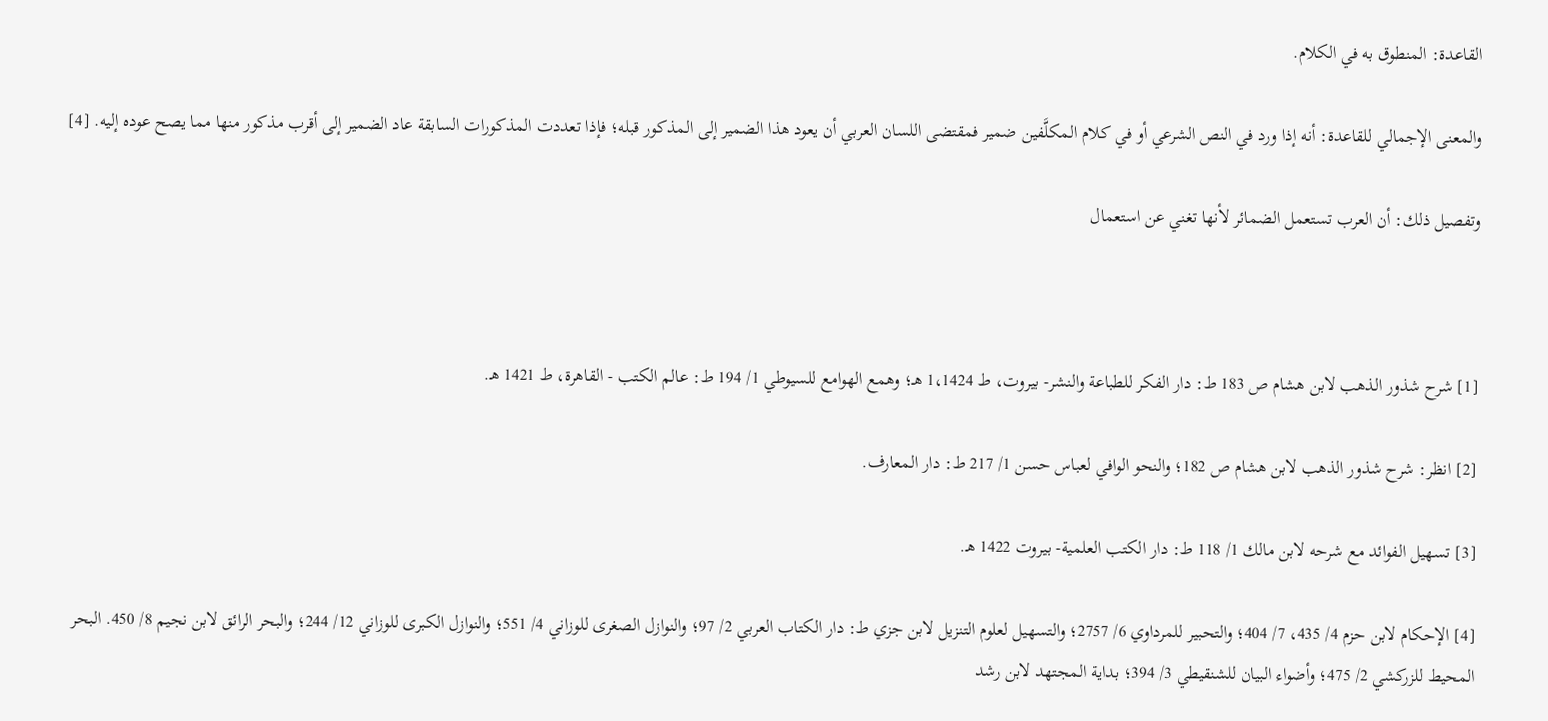القاعدة: المنطوق به في الكلام.

والمعنى الإجمالي للقاعدة: أنه إذا ورد في النص الشرعي أو في كلام المكلَّفين ضمير فمقتضى اللسان العربي أن يعود هذا الضمير إلى المذكور قبله؛ فإذا تعددت المذكورات السابقة عاد الضمير إلى أقرب مذكور منها مما يصح عوده إليه. [4]

وتفصيل ذلك: أن العرب تستعمل الضمائر لأنها تغني عن استعمال



[1] شرح شذور الذهب لابن هشام ص 183 ط: دار الفكر للطباعة والنشر- بيروت، ط 1،1424 هـ؛ وهمع الهوامع للسيوطي 1/ 194 ط: عالم الكتب - القاهرة، ط 1421 هـ.

[2] انظر: شرح شذور الذهب لابن هشام ص 182؛ والنحو الوافي لعباس حسن 1/ 217 ط: دار المعارف.

[3] تسهيل الفوائد مع شرحه لابن مالك 1/ 118 ط: دار الكتب العلمية- بيروت 1422 هـ.

[4] الإحكام لابن حزم 4/ 435، 7/ 404؛ والتحبير للمرداوي 6/ 2757؛ والتسهيل لعلوم التنزيل لابن جزي ط: دار الكتاب العربي 2/ 97؛ والنوازل الصغرى للوزاني 4/ 551؛ والنوازل الكبرى للوزاني 12/ 244؛ والبحر الرائق لابن نجيم 8/ 450. البحر المحيط للزركشي 2/ 475؛ وأضواء البيان للشنقيطي 3/ 394؛ بداية المجتهد لابن رشد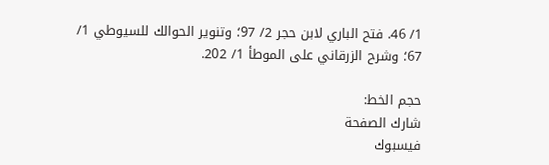1/ 46. فتح الباري لابن حجر 2/ 97؛ وتنوير الحوالك للسيوطي 1/ 67؛ وشرح الزرقاني على الموطأ 1/ 202.

حجم الخط:
شارك الصفحة
فيسبوك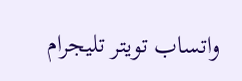واتساب تويتر تليجرام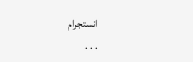انستجرام
. . .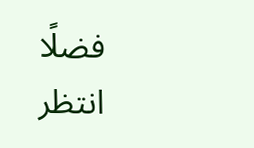فضلًا انتظر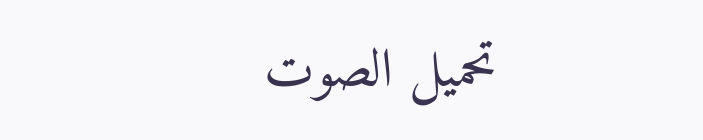تحميل الصوت